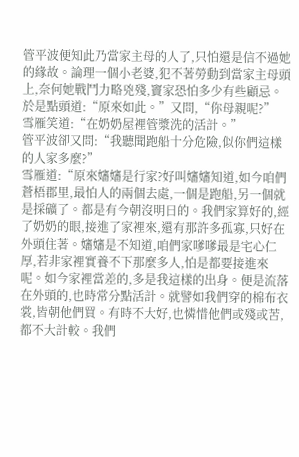管平波便知此乃當家主母的人了,只怕還是信不過她的緣故。論理一個小老婆,犯不著勞動到當家主母頭上,奈何她戰鬥力略兇殘,竇家恐怕多少有些顧忌。於是點頭道:“原來如此。”又問,“你母親呢?”
雪雁笑道:“在奶奶屋裡管漿洗的活計。”
管平波卻又問:“我聽聞跑船十分危險,似你們這樣的人家多麼?”
雪雁道:“原來嬸嬸是行家?好叫嬸嬸知道,如今咱們蒼梧郡里,最怕人的兩個去處,一個是跑船,另一個就是採礦了。都是有今朝沒明日的。我們家算好的,經了奶奶的眼,接進了家裡來,還有那許多孤寡,只好在外頭住著。嬸嬸是不知道,咱們家嗲嗲最是宅心仁厚,若非家裡實養不下那麼多人,怕是都要接進來呢。如今家裡當差的,多是我這樣的出身。便是流落在外頭的,也時常分點活計。就譬如我們穿的棉布衣裳,皆朝他們買。有時不大好,也憐惜他們或殘或苦,都不大計較。我們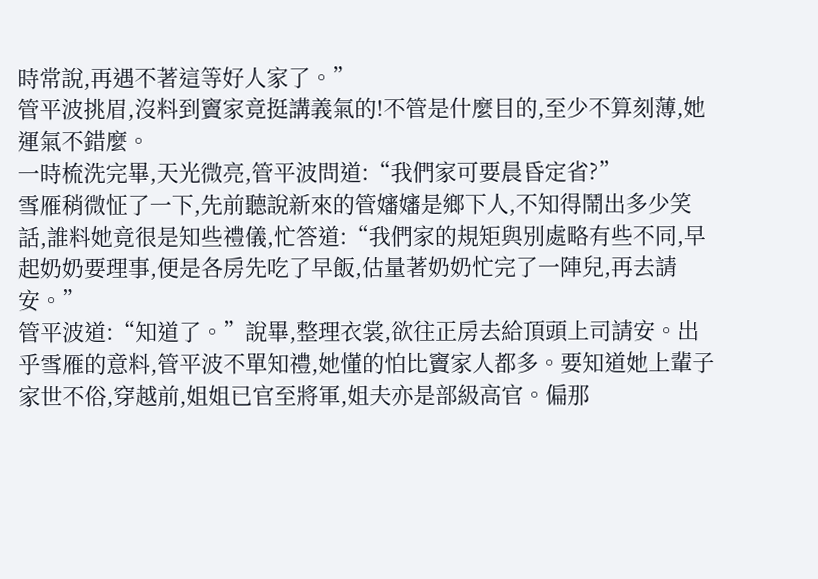時常說,再遇不著這等好人家了。”
管平波挑眉,沒料到竇家竟挺講義氣的!不管是什麼目的,至少不算刻薄,她運氣不錯麼。
一時梳洗完畢,天光微亮,管平波問道:“我們家可要晨昏定省?”
雪雁稍微怔了一下,先前聽說新來的管嬸嬸是鄉下人,不知得鬧出多少笑話,誰料她竟很是知些禮儀,忙答道:“我們家的規矩與別處略有些不同,早起奶奶要理事,便是各房先吃了早飯,估量著奶奶忙完了一陣兒,再去請安。”
管平波道:“知道了。”說畢,整理衣裳,欲往正房去給頂頭上司請安。出乎雪雁的意料,管平波不單知禮,她懂的怕比竇家人都多。要知道她上輩子家世不俗,穿越前,姐姐已官至將軍,姐夫亦是部級高官。偏那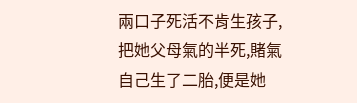兩口子死活不肯生孩子,把她父母氣的半死,賭氣自己生了二胎,便是她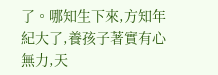了。哪知生下來,方知年紀大了,養孩子著實有心無力,天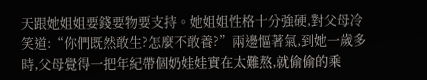天跟她姐姐要錢要物要支持。她姐姐性格十分強硬,對父母冷笑道:“你們既然敢生?怎麼不敢養?”兩邊慪著氣,到她一歲多時,父母覺得一把年紀帶個奶娃娃實在太難熬,就偷偷的乘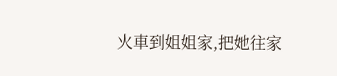火車到姐姐家,把她往家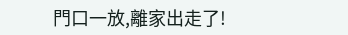門口一放,離家出走了!